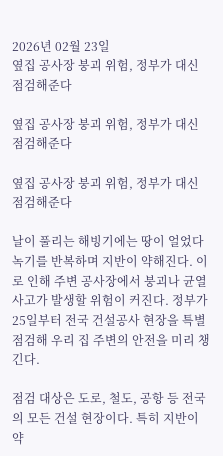2026년 02월 23일
옆집 공사장 붕괴 위험, 정부가 대신 점검해준다

옆집 공사장 붕괴 위험, 정부가 대신 점검해준다

옆집 공사장 붕괴 위험, 정부가 대신 점검해준다

날이 풀리는 해빙기에는 땅이 얼었다 녹기를 반복하며 지반이 약해진다. 이로 인해 주변 공사장에서 붕괴나 균열 사고가 발생할 위험이 커진다. 정부가 25일부터 전국 건설공사 현장을 특별 점검해 우리 집 주변의 안전을 미리 챙긴다.

점검 대상은 도로, 철도, 공항 등 전국의 모든 건설 현장이다. 특히 지반이 약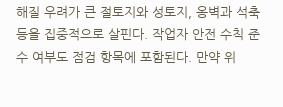해질 우려가 큰 절토지와 성토지, 옹벽과 석축 등을 집중적으로 살핀다. 작업자 안전 수칙 준수 여부도 점검 항목에 포함된다. 만약 위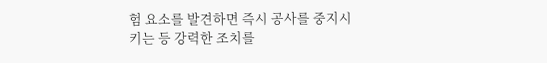험 요소를 발견하면 즉시 공사를 중지시키는 등 강력한 조치를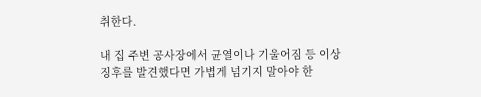취한다.

내 집 주변 공사장에서 균열이나 기울어짐 등 이상 징후를 발견했다면 가볍게 넘기지 말아야 한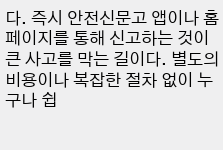다. 즉시 안전신문고 앱이나 홈페이지를 통해 신고하는 것이 큰 사고를 막는 길이다. 별도의 비용이나 복잡한 절차 없이 누구나 쉽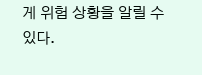게 위험 상황을 알릴 수 있다.